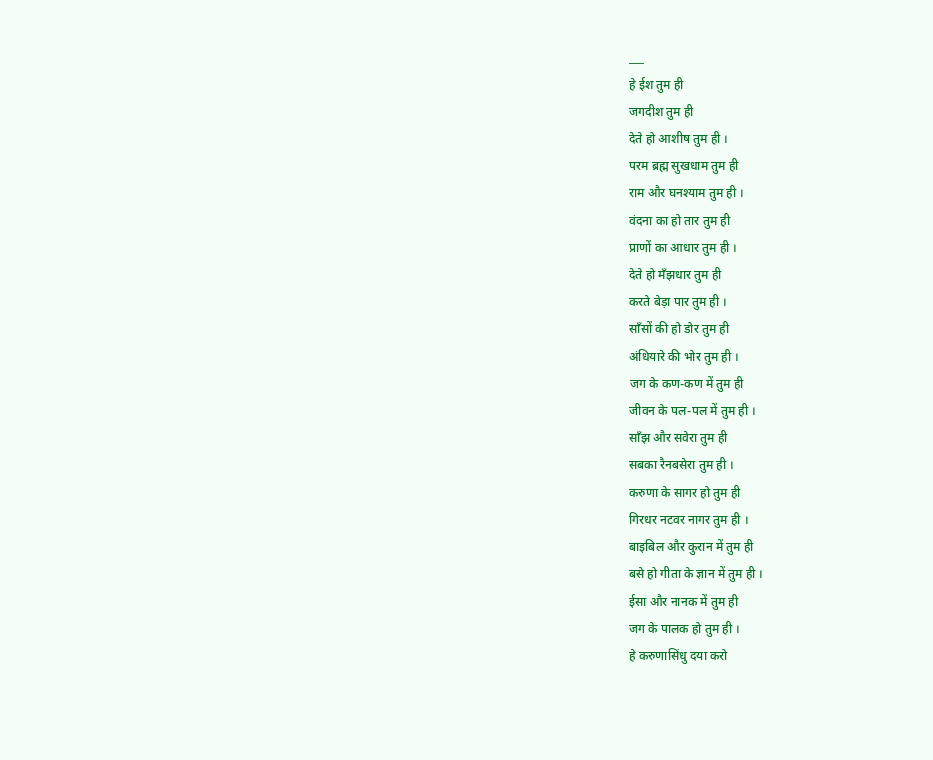___
हे ईश तुम ही
जगदीश तुम ही
देते हो आशीष तुम ही ।
परम ब्रह्म सुखधाम तुम ही
राम और घनश्याम तुम ही ।
वंदना का हो तार तुम ही
प्राणों का आधार तुम ही ।
देते हो मँझधार तुम ही
करते बेड़ा पार तुम ही ।
साँसों की हो डोर तुम ही
अंधियारे की भोर तुम ही ।
जग के कण-कण में तुम ही
जीवन के पल-पल में तुम ही ।
साँझ और सवेरा तुम ही
सबका रैनबसेरा तुम ही ।
करुणा के सागर हो तुम ही
गिरधर नटवर नागर तुम ही ।
बाइबिल और कुरान में तुम ही
बसे हो गीता के ज्ञान में तुम ही ।
ईसा और नानक में तुम ही
जग के पालक हो तुम ही ।
हे करुणासिंधु दया करो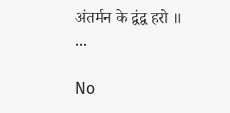अंतर्मन के द्वंद्व हरो ॥
...

No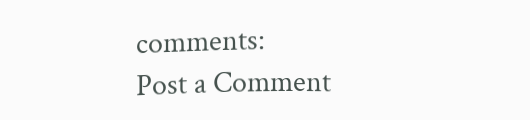comments:
Post a Comment